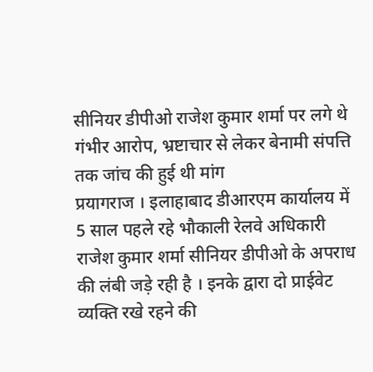सीनियर डीपीओ राजेश कुमार शर्मा पर लगे थे गंभीर आरोप, भ्रष्टाचार से लेकर बेनामी संपत्ति तक जांच की हुई थी मांग
प्रयागराज । इलाहाबाद डीआरएम कार्यालय में 5 साल पहले रहे भौकाली रेलवे अधिकारी राजेश कुमार शर्मा सीनियर डीपीओ के अपराध की लंबी जड़े रही है । इनके द्वारा दो प्राईवेट व्यक्ति रखे रहने की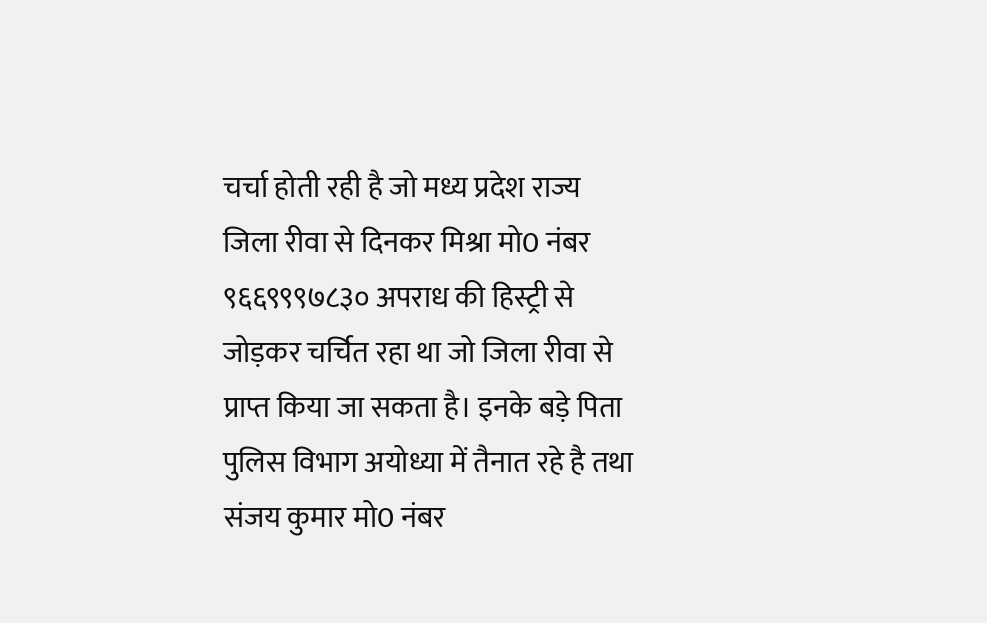चर्चा होती रही है जो मध्य प्रदेश राज्य जिला रीवा से दिनकर मिश्रा मो0 नंबर ९६६९९९७८३० अपराध की हिस्ट्री से जोड़कर चर्चित रहा था जो जिला रीवा से प्राप्त किया जा सकता है। इनके बड़े पिता पुलिस विभाग अयोध्या में तैनात रहे है तथा संजय कुमार मो0 नंबर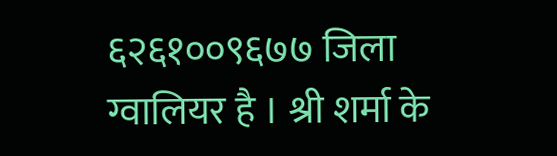६२६१००९६७७ जिला ग्वालियर है । श्री शर्मा के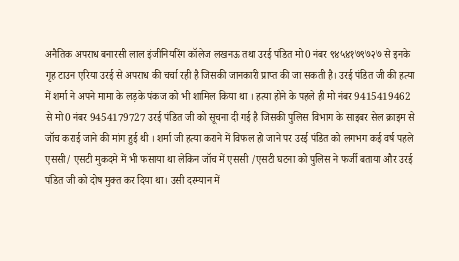अनैतिक अपराध बनारसी लाल इंजीनियरिंग कॉलेज लखनऊ तथा उरई पंडित मो0 नंबर ९४५४१७९७२७ से इनके गृह टाउन एरिया उरई से अपराध की चर्चा रही है जिसकी जानकारी प्राप्त की जा सकती है। उरई पंडित जी की हत्या में शर्मा ने अपने मामा के लड़के पंकज को भी शामिल किया था । हत्या होने के पहले ही मो नंबर 9415419462 से मो0 नंबर 9454179727 उरई पंडित जी को सूचना दी गई है जिसकी पुलिस विभाग के साइबर सेल क्राइम से जॉच कराई जाने की मांग हुई थी । शर्मा जी हत्या कराने में विफल हो जाने पर उरई पंडित को लगभग कई वर्ष पहले एससी/ एसटी मुकदमे में भी फसाया था लेकिन जॉच में एससी /एसटी घटना को पुलिस ने फर्जी बताया और उरई पंडित जी को दोष मुक्त कर दिया था। उसी दरम्यान में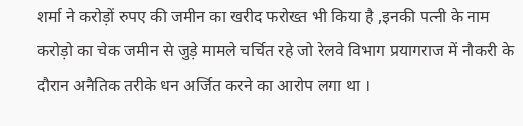शर्मा ने करोड़ों रुपए की जमीन का खरीद फरोख्त भी किया है ,इनकी पत्नी के नाम करोड़ो का चेक जमीन से जुड़े मामले चर्चित रहे जो रेलवे विभाग प्रयागराज में नौकरी के दौरान अनैतिक तरीके धन अर्जित करने का आरोप लगा था ।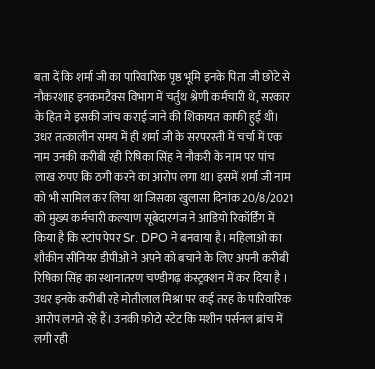बता दें कि शर्मा जी का पारिवारिक पृष्ठ भूमि इनके पिता जी छोटे से नौकरशाह इनकमटैक्स विभाग में चर्तुथ श्रेणी कर्मचारी थे, सरकार के हित मे इसकी जांच कराई जाने की शिकायत काफी हुई थी। उधर तत्कालीन समय में ही शर्मा जी के सरपरस्ती में चर्चा में एक नाम उनकी करीबी रही रिषिका सिंह ने नौकरी के नाम पर पांच लाख रुपए कि ठगी करने का आरोप लगा था। इसमें शर्मा जी नाम को भी सामिल कर लिया था जिसका खुलासा दिनांक 20/8/2021 को मुख्य कर्मचारी कल्याण सूबेदारगंज ने आडियो रिकॉर्डिंग में किया है कि स्टांप पेपर Sr. DPO ने बनवाया है। महिलाओ का शौकीन सीनियर डीपीओ ने अपने को बचाने के लिए अपनी करीबी रिषिका सिंह का स्थानातरण चण्डीगढ़ कंस्ट्रक्शन में कर दिया है । उधर इनके करीबी रहे मोतीलाल मिश्रा पर कई तरह के पारिवारिक आरोप लगते रहे हैं। उनकी फ़ोटो स्टेट कि मशीन पर्सनल ब्रांच में लगी रही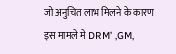जो अनुचित लाभ मिलने के कारण इस मामले मे DRM’ ,GM,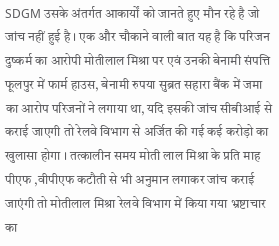SDGM उसके अंतर्गत आकार्यों को जानते हुए मौन रहे है जो जांच नहीं हुई है । एक और चौकाने वाली बात यह है कि परिजन दुष्कर्म का आरोपी मोतीलाल मिश्रा पर एवं उनकी बेनामी संपत्ति फूलपुर में फार्म हाउस, बेनामी रुपया सुब्रत सहारा बैंक में जमा का आरोप परिजनों ने लगाया था, यदि इसकी जांच सीबीआई से कराई जाएगी तो रेलवे विभाग से अर्जित की गई कई करोड़ो का खुलासा होगा । तत्कालीन समय मोती लाल मिश्रा के प्रति माह पीएफ ,वीपीएफ कटौती से भी अनुमान लगाकर जांच कराई जाएंगी तो मोतीलाल मिश्रा रेलवे विभाग में किया गया भ्रष्टाचार का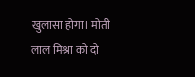खुलासा होगा। मोती लाल मिश्रा को दो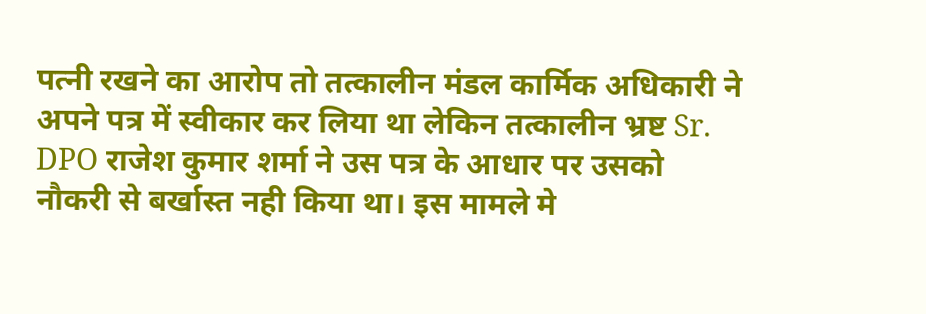पत्नी रखने का आरोप तो तत्कालीन मंडल कार्मिक अधिकारी ने अपने पत्र में स्वीकार कर लिया था लेकिन तत्कालीन भ्रष्ट Sr. DPO राजेश कुमार शर्मा ने उस पत्र के आधार पर उसको नौकरी से बर्खास्त नही किया था। इस मामले मे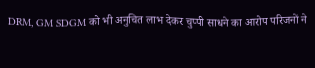DRM, GM SDGM को भी अनुचित लाभ देकर चुप्पी साधने का आरोप परिजनों ने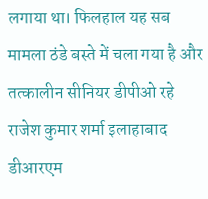लगाया था। फिलहाल यह सब मामला ठंडे बस्ते में चला गया है और तत्कालीन सीनियर डीपीओ रहे राजेश कुमार शर्मा इलाहाबाद डीआरएम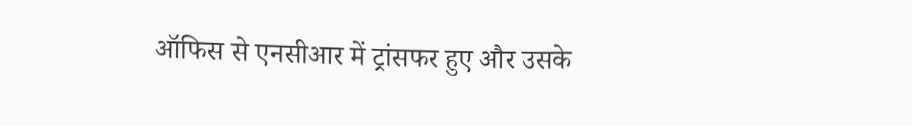ऑफिस से एनसीआर में ट्रांसफर हुए और उसके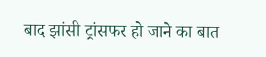बाद झांसी ट्रांसफर हो जाने का बात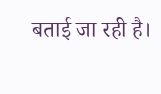बताई जा रही है।